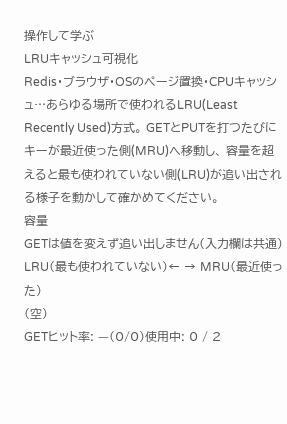操作して学ぶ
LRUキャッシュ可視化
Redis・ブラウザ・OSのページ置換・CPUキャッシュ…あらゆる場所で使われるLRU(Least Recently Used)方式。 GETとPUTを打つたびにキーが最近使った側(MRU)へ移動し、 容量を超えると最も使われていない側(LRU)が追い出される様子を動かして確かめてください。
容量
GETは値を変えず追い出しません(入力欄は共通)
LRU(最も使われていない)← → MRU(最近使った)
(空)
GETヒット率: —(0/0)使用中: 0 / 2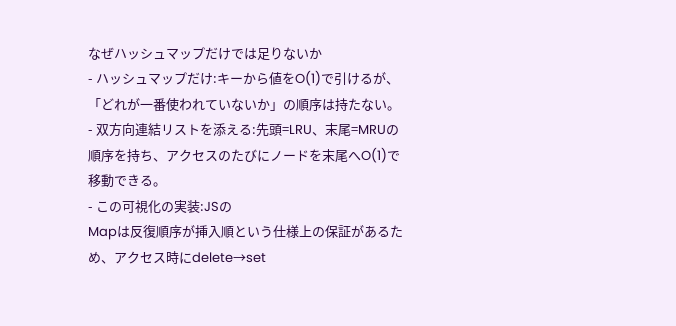なぜハッシュマップだけでは足りないか
- ハッシュマップだけ:キーから値をO(1)で引けるが、「どれが一番使われていないか」の順序は持たない。
- 双方向連結リストを添える:先頭=LRU、末尾=MRUの順序を持ち、アクセスのたびにノードを末尾へO(1)で移動できる。
- この可視化の実装:JSの
Mapは反復順序が挿入順という仕様上の保証があるため、アクセス時にdelete→set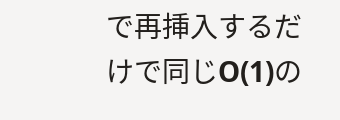で再挿入するだけで同じO(1)の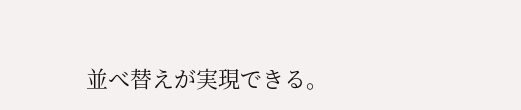並べ替えが実現できる。